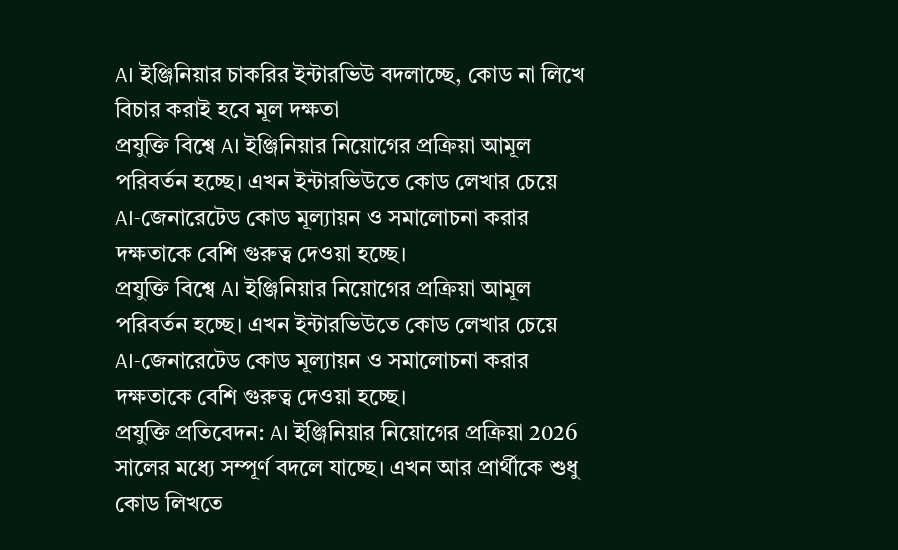AI ইঞ্জিনিয়ার চাকরির ইন্টারভিউ বদলাচ্ছে, কোড না লিখে বিচার করাই হবে মূল দক্ষতা
প্রযুক্তি বিশ্বে AI ইঞ্জিনিয়ার নিয়োগের প্রক্রিয়া আমূল পরিবর্তন হচ্ছে। এখন ইন্টারভিউতে কোড লেখার চেয়ে AI-জেনারেটেড কোড মূল্যায়ন ও সমালোচনা করার দক্ষতাকে বেশি গুরুত্ব দেওয়া হচ্ছে।
প্রযুক্তি বিশ্বে AI ইঞ্জিনিয়ার নিয়োগের প্রক্রিয়া আমূল পরিবর্তন হচ্ছে। এখন ইন্টারভিউতে কোড লেখার চেয়ে AI-জেনারেটেড কোড মূল্যায়ন ও সমালোচনা করার দক্ষতাকে বেশি গুরুত্ব দেওয়া হচ্ছে।
প্রযুক্তি প্রতিবেদন: AI ইঞ্জিনিয়ার নিয়োগের প্রক্রিয়া 2026 সালের মধ্যে সম্পূর্ণ বদলে যাচ্ছে। এখন আর প্রার্থীকে শুধু কোড লিখতে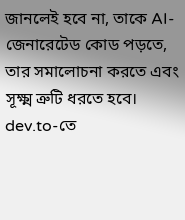জানলেই হবে না, তাকে AI-জেনারেটেড কোড পড়তে, তার সমালোচনা করতে এবং সূক্ষ্ম ত্রুটি ধরতে হবে। dev.to-তে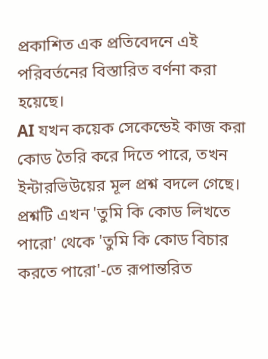প্রকাশিত এক প্রতিবেদনে এই পরিবর্তনের বিস্তারিত বর্ণনা করা হয়েছে।
AI যখন কয়েক সেকেন্ডেই কাজ করা কোড তৈরি করে দিতে পারে, তখন ইন্টারভিউয়ের মূল প্রশ্ন বদলে গেছে। প্রশ্নটি এখন 'তুমি কি কোড লিখতে পারো' থেকে 'তুমি কি কোড বিচার করতে পারো'-তে রূপান্তরিত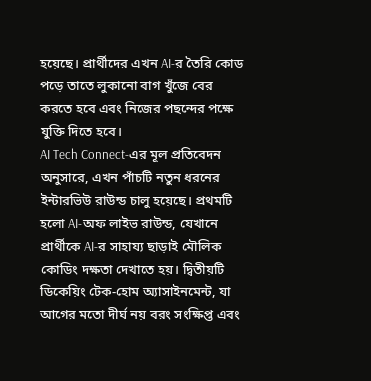হয়েছে। প্রার্থীদের এখন AI-র তৈরি কোড পড়ে তাতে লুকানো বাগ খুঁজে বের করতে হবে এবং নিজের পছন্দের পক্ষে যুক্তি দিতে হবে।
AI Tech Connect-এর মূল প্রতিবেদন অনুসারে, এখন পাঁচটি নতুন ধরনের ইন্টারভিউ রাউন্ড চালু হয়েছে। প্রথমটি হলো AI-অফ লাইভ রাউন্ড, যেখানে প্রার্থীকে AI-র সাহায্য ছাড়াই মৌলিক কোডিং দক্ষতা দেখাতে হয়। দ্বিতীয়টি ডিকেয়িং টেক-হোম অ্যাসাইনমেন্ট, যা আগের মতো দীর্ঘ নয় বরং সংক্ষিপ্ত এবং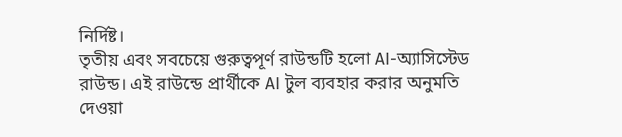নির্দিষ্ট।
তৃতীয় এবং সবচেয়ে গুরুত্বপূর্ণ রাউন্ডটি হলো AI-অ্যাসিস্টেড রাউন্ড। এই রাউন্ডে প্রার্থীকে AI টুল ব্যবহার করার অনুমতি দেওয়া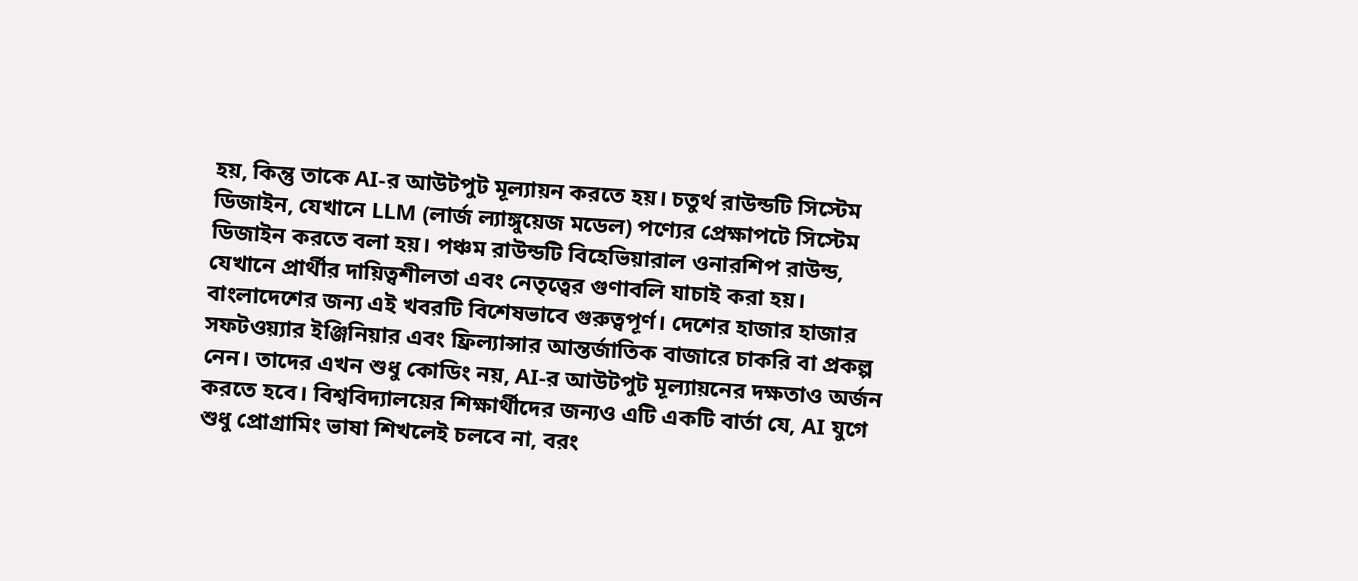হয়, কিন্তু তাকে AI-র আউটপুট মূল্যায়ন করতে হয়। চতুর্থ রাউন্ডটি সিস্টেম ডিজাইন, যেখানে LLM (লার্জ ল্যাঙ্গুয়েজ মডেল) পণ্যের প্রেক্ষাপটে সিস্টেম ডিজাইন করতে বলা হয়। পঞ্চম রাউন্ডটি বিহেভিয়ারাল ওনারশিপ রাউন্ড, যেখানে প্রার্থীর দায়িত্বশীলতা এবং নেতৃত্বের গুণাবলি যাচাই করা হয়।
বাংলাদেশের জন্য এই খবরটি বিশেষভাবে গুরুত্বপূর্ণ। দেশের হাজার হাজার সফটওয়্যার ইঞ্জিনিয়ার এবং ফ্রিল্যান্সার আন্তর্জাতিক বাজারে চাকরি বা প্রকল্প নেন। তাদের এখন শুধু কোডিং নয়, AI-র আউটপুট মূল্যায়নের দক্ষতাও অর্জন করতে হবে। বিশ্ববিদ্যালয়ের শিক্ষার্থীদের জন্যও এটি একটি বার্তা যে, AI যুগে শুধু প্রোগ্রামিং ভাষা শিখলেই চলবে না, বরং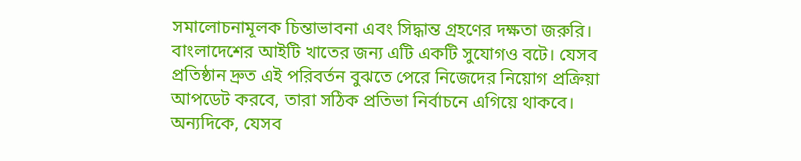সমালোচনামূলক চিন্তাভাবনা এবং সিদ্ধান্ত গ্রহণের দক্ষতা জরুরি।
বাংলাদেশের আইটি খাতের জন্য এটি একটি সুযোগও বটে। যেসব প্রতিষ্ঠান দ্রুত এই পরিবর্তন বুঝতে পেরে নিজেদের নিয়োগ প্রক্রিয়া আপডেট করবে, তারা সঠিক প্রতিভা নির্বাচনে এগিয়ে থাকবে। অন্যদিকে, যেসব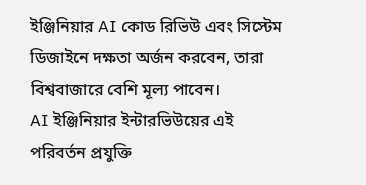ইঞ্জিনিয়ার AI কোড রিভিউ এবং সিস্টেম ডিজাইনে দক্ষতা অর্জন করবেন, তারা বিশ্ববাজারে বেশি মূল্য পাবেন।
AI ইঞ্জিনিয়ার ইন্টারভিউয়ের এই পরিবর্তন প্রযুক্তি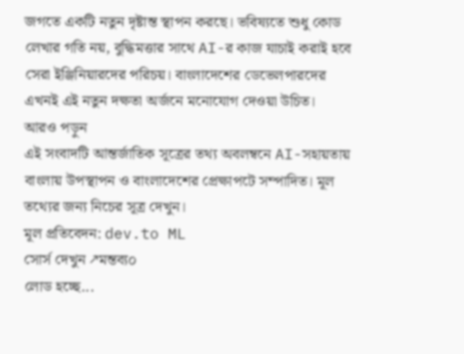জগতে একটি নতুন দৃষ্টান্ত স্থাপন করছে। ভবিষ্যতে শুধু কোড লেখার গতি নয়, বুদ্ধিমত্তার সাথে AI-র কাজ যাচাই করাই হবে সেরা ইঞ্জিনিয়ারদের পরিচয়। বাংলাদেশের ডেভেলপারদের এখনই এই নতুন দক্ষতা অর্জনে মনোযোগ দেওয়া উচিত।
আরও পড়ুন
এই সংবাদটি আন্তর্জাতিক সূত্রের তথ্য অবলম্বনে AI-সহায়তায় বাংলায় উপস্থাপন ও বাংলাদেশের প্রেক্ষাপটে সম্পাদিত। মূল তথ্যের জন্য নিচের সূত্র দেখুন।
মূল প্রতিবেদন: dev.to ML
সোর্স দেখুন ↗মন্তব্য০
লোড হচ্ছে...